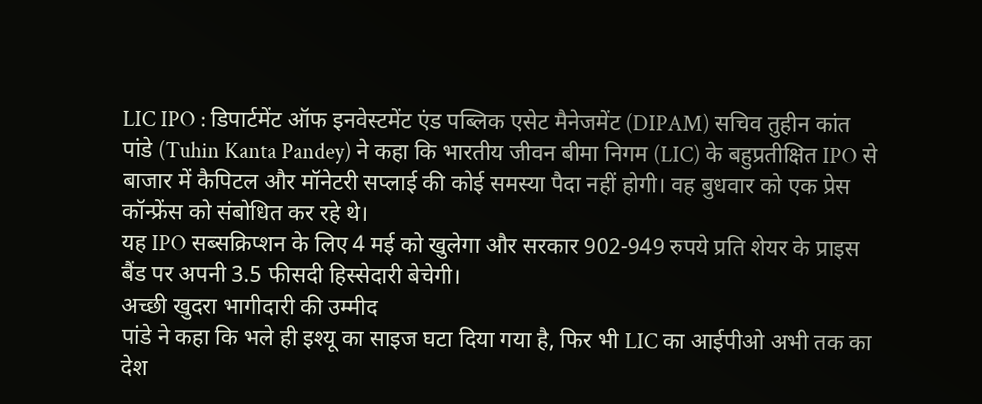LIC IPO : डिपार्टमेंट ऑफ इनवेस्टमेंट एंड पब्लिक एसेट मैनेजमेंट (DIPAM) सचिव तुहीन कांत पांडे (Tuhin Kanta Pandey) ने कहा कि भारतीय जीवन बीमा निगम (LIC) के बहुप्रतीक्षित IPO से बाजार में कैपिटल और मॉनेटरी सप्लाई की कोई समस्या पैदा नहीं होगी। वह बुधवार को एक प्रेस कॉन्फ्रेंस को संबोधित कर रहे थे।
यह IPO सब्सक्रिप्शन के लिए 4 मई को खुलेगा और सरकार 902-949 रुपये प्रति शेयर के प्राइस बैंड पर अपनी 3.5 फीसदी हिस्सेदारी बेचेगी।
अच्छी खुदरा भागीदारी की उम्मीद
पांडे ने कहा कि भले ही इश्यू का साइज घटा दिया गया है, फिर भी LIC का आईपीओ अभी तक का देश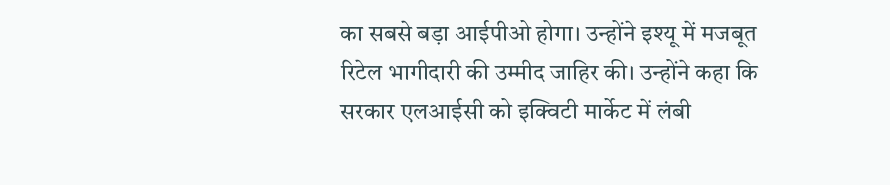का सबसे बड़ा आईपीओ होगा। उन्होंने इश्यू में मजबूत रिटेल भागीदारी की उम्मीद जाहिर की। उन्होंने कहा कि सरकार एलआईसी को इक्विटी मार्केट में लंबी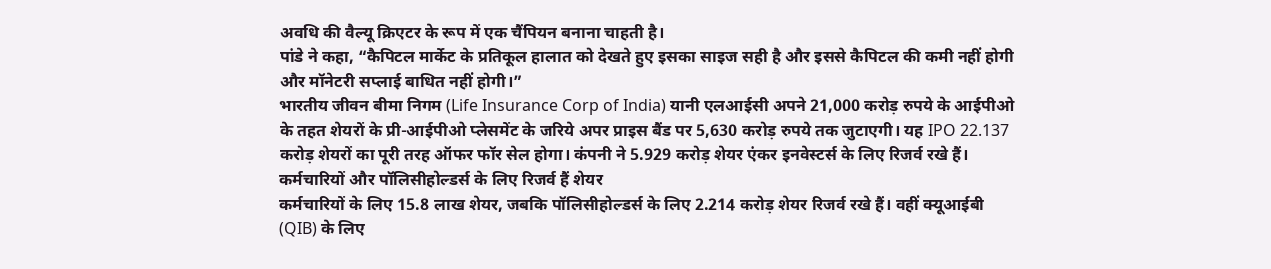अवधि की वैल्यू क्रिएटर के रूप में एक चैंपियन बनाना चाहती है।
पांडे ने कहा, “कैपिटल मार्केट के प्रतिकूल हालात को देखते हुए इसका साइज सही है और इससे कैपिटल की कमी नहीं होगी और मॉनेटरी सप्लाई बाधित नहीं होगी।”
भारतीय जीवन बीमा निगम (Life Insurance Corp of India) यानी एलआईसी अपने 21,000 करोड़ रुपये के आईपीओ के तहत शेयरों के प्री-आईपीओ प्लेसमेंट के जरिये अपर प्राइस बैंड पर 5,630 करोड़ रुपये तक जुटाएगी। यह IPO 22.137 करोड़ शेयरों का पूरी तरह ऑफर फॉर सेल होगा। कंपनी ने 5.929 करोड़ शेयर एंकर इनवेस्टर्स के लिए रिजर्व रखे हैं।
कर्मचारियों और पॉलिसीहोल्डर्स के लिए रिजर्व हैं शेयर
कर्मचारियों के लिए 15.8 लाख शेयर, जबकि पॉलिसीहोल्डर्स के लिए 2.214 करोड़ शेयर रिजर्व रखे हैं। वहीं क्यूआईबी (QIB) के लिए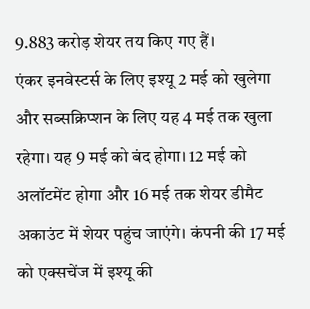9.883 करोड़ शेयर तय किए गए हैं।
एंकर इनवेस्टर्स के लिए इश्यू 2 मई को खुलेगा और सब्सक्रिप्शन के लिए यह 4 मई तक खुला रहेगा। यह 9 मई को बंद होगा। 12 मई को अलॉटमेंट होगा और 16 मई तक शेयर डीमैट अकाउंट में शेयर पहुंच जाएंगे। कंपनी की 17 मई को एक्सचेंज में इश्यू की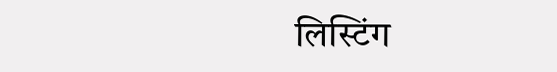लिस्टिंग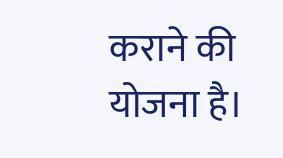कराने की योजना है।